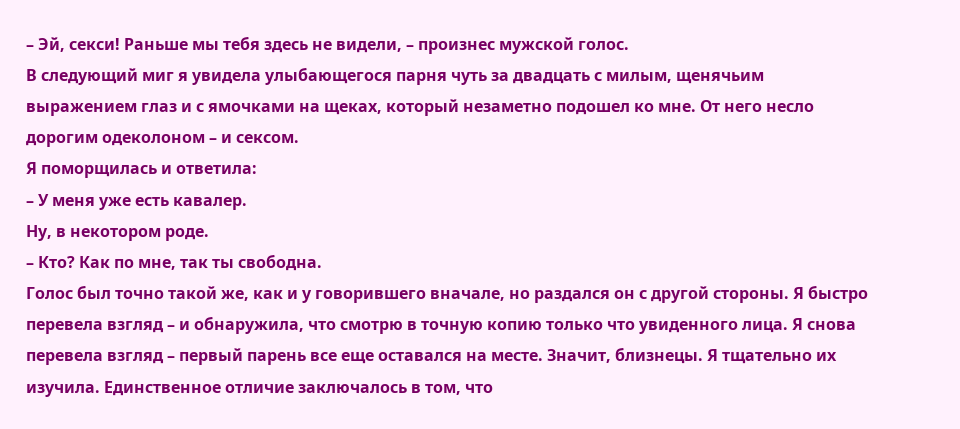– Эй, секси! Раньше мы тебя здесь не видели, – произнес мужской голос.
В следующий миг я увидела улыбающегося парня чуть за двадцать с милым, щенячьим выражением глаз и с ямочками на щеках, который незаметно подошел ко мне. От него несло дорогим одеколоном – и сексом.
Я поморщилась и ответила:
– У меня уже есть кавалер.
Ну, в некотором роде.
– Кто? Как по мне, так ты свободна.
Голос был точно такой же, как и у говорившего вначале, но раздался он с другой стороны. Я быстро перевела взгляд – и обнаружила, что смотрю в точную копию только что увиденного лица. Я снова перевела взгляд – первый парень все еще оставался на месте. Значит, близнецы. Я тщательно их изучила. Единственное отличие заключалось в том, что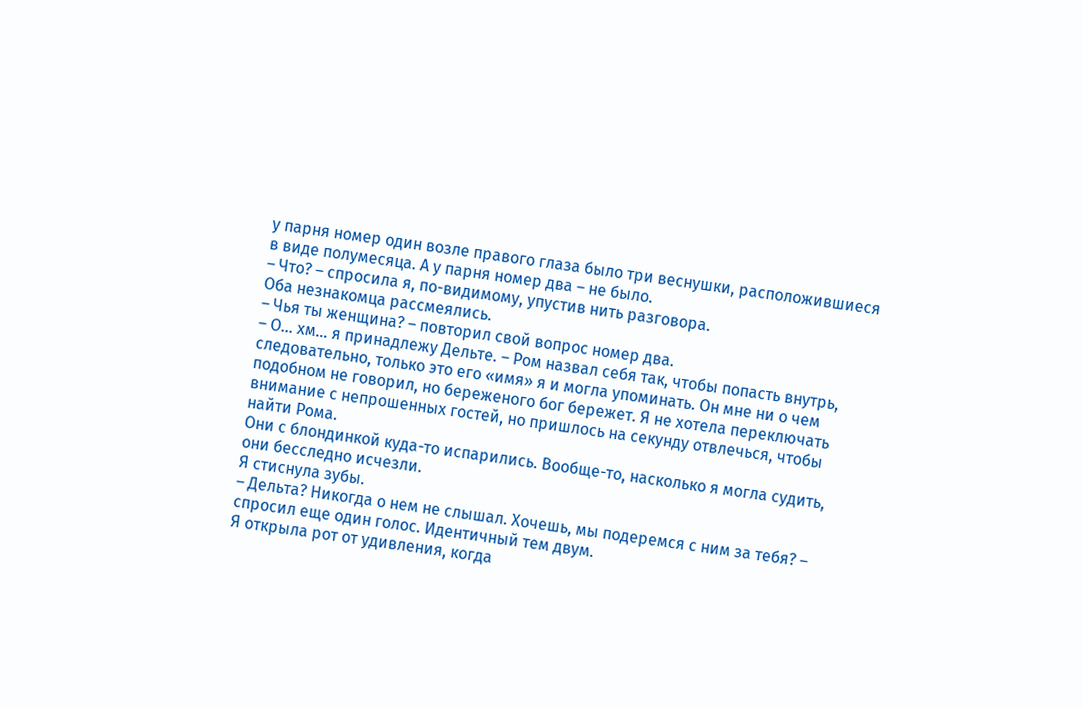у парня номер один возле правого глаза было три веснушки, расположившиеся в виде полумесяца. А у парня номер два – не было.
– Что? – спросила я, по-видимому, упустив нить разговора.
Оба незнакомца рассмеялись.
– Чья ты женщина? – повторил свой вопрос номер два.
– О… хм… я принадлежу Дельте. – Ром назвал себя так, чтобы попасть внутрь, следовательно, только это его «имя» я и могла упоминать. Он мне ни о чем подобном не говорил, но береженого бог бережет. Я не хотела переключать внимание с непрошенных гостей, но пришлось на секунду отвлечься, чтобы найти Рома.
Они с блондинкой куда-то испарились. Вообще-то, насколько я могла судить, они бесследно исчезли.
Я стиснула зубы.
– Дельта? Никогда о нем не слышал. Хочешь, мы подеремся с ним за тебя? – спросил еще один голос. Идентичный тем двум.
Я открыла рот от удивления, когда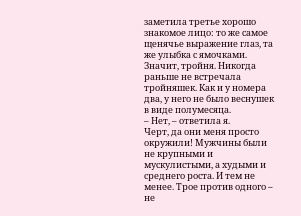заметила третье хорошо знакомое лицо: то же самое щенячье выражение глаз, та же улыбка с ямочками. Значит, тройня. Никогда раньше не встречала тройняшек. Как и у номера два, у него не было веснушек в виде полумесяца.
– Нет, – ответила я.
Черт, да они меня просто окружили! Мужчины были не крупными и мускулистыми, а худыми и среднего роста. И тем не менее. Трое против одного – не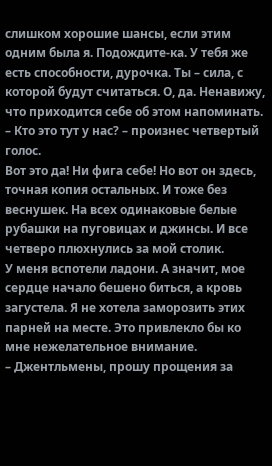слишком хорошие шансы, если этим одним была я. Подождите-ка. У тебя же есть способности, дурочка. Ты – сила, с которой будут считаться. О, да. Ненавижу, что приходится себе об этом напоминать.
– Кто это тут у нас? – произнес четвертый голос.
Вот это да! Ни фига себе! Но вот он здесь, точная копия остальных. И тоже без веснушек. На всех одинаковые белые рубашки на пуговицах и джинсы. И все четверо плюхнулись за мой столик.
У меня вспотели ладони. А значит, мое сердце начало бешено биться, а кровь загустела. Я не хотела заморозить этих парней на месте. Это привлекло бы ко мне нежелательное внимание.
– Джентльмены, прошу прощения за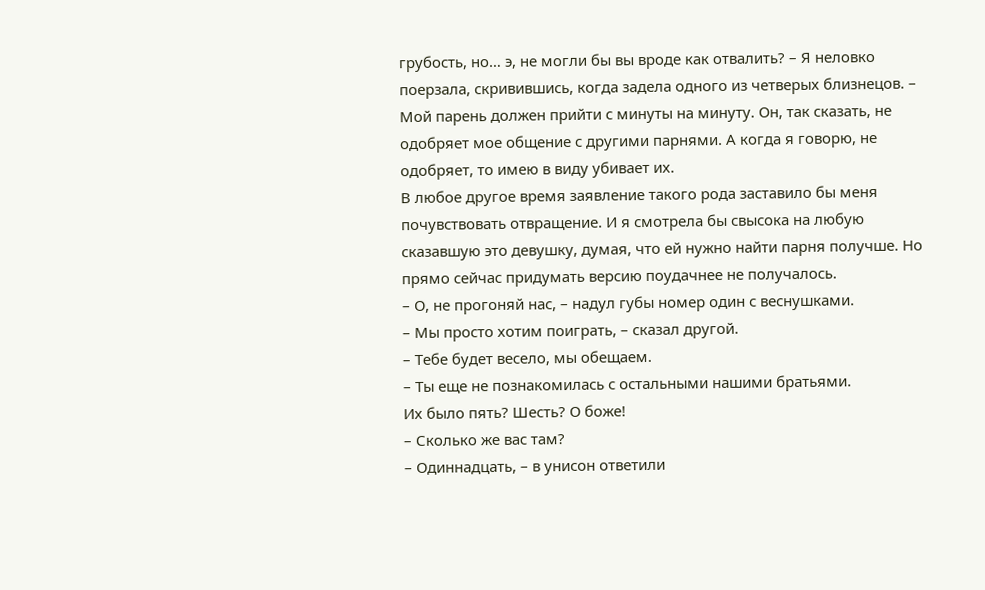грубость, но… э, не могли бы вы вроде как отвалить? – Я неловко поерзала, скривившись, когда задела одного из четверых близнецов. – Мой парень должен прийти с минуты на минуту. Он, так сказать, не одобряет мое общение с другими парнями. А когда я говорю, не одобряет, то имею в виду убивает их.
В любое другое время заявление такого рода заставило бы меня почувствовать отвращение. И я смотрела бы свысока на любую сказавшую это девушку, думая, что ей нужно найти парня получше. Но прямо сейчас придумать версию поудачнее не получалось.
– О, не прогоняй нас, – надул губы номер один с веснушками.
– Мы просто хотим поиграть, – сказал другой.
– Тебе будет весело, мы обещаем.
– Ты еще не познакомилась с остальными нашими братьями.
Их было пять? Шесть? О боже!
– Сколько же вас там?
– Одиннадцать, – в унисон ответили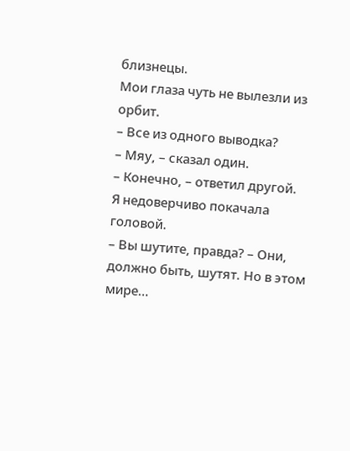близнецы.
Мои глаза чуть не вылезли из орбит.
– Все из одного выводка?
– Мяу, – сказал один.
– Конечно, – ответил другой.
Я недоверчиво покачала головой.
– Вы шутите, правда? – Они, должно быть, шутят. Но в этом мире…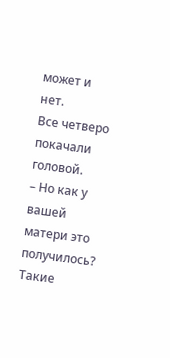может и нет.
Все четверо покачали головой.
– Но как у вашей матери это получилось? Такие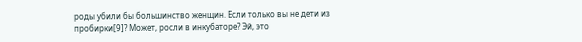роды убили бы большинство женщин. Если только вы не дети из пробирки[9]? Может, росли в инкубаторе? Эй, это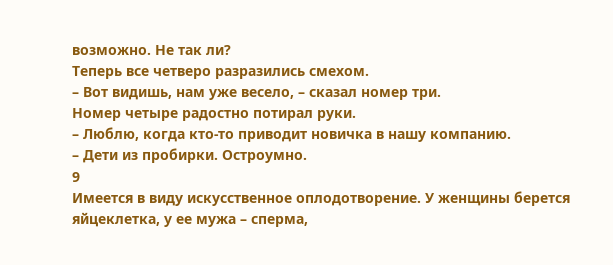возможно. Не так ли?
Теперь все четверо разразились смехом.
– Вот видишь, нам уже весело, – сказал номер три.
Номер четыре радостно потирал руки.
– Люблю, когда кто-то приводит новичка в нашу компанию.
– Дети из пробирки. Остроумно.
9
Имеется в виду искусственное оплодотворение. У женщины берется яйцеклетка, у ее мужа – сперма,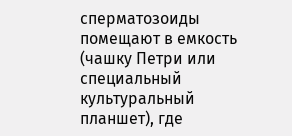сперматозоиды помещают в емкость (чашку Петри или специальный культуральный планшет), где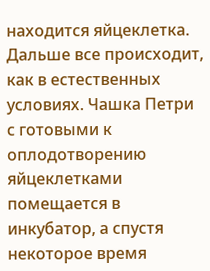находится яйцеклетка. Дальше все происходит, как в естественных условиях. Чашка Петри с готовыми к оплодотворению яйцеклетками помещается в инкубатор, а спустя некоторое время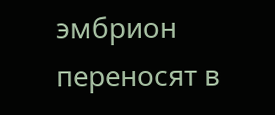эмбрион переносят в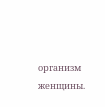организм женщины.